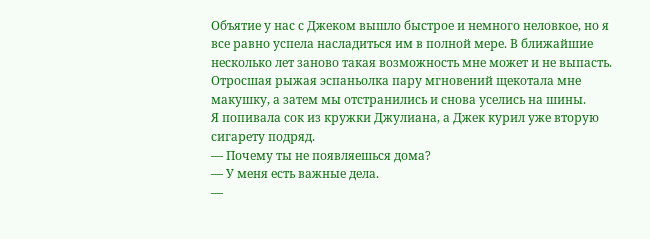Объятие у нас с Джеком вышло быстрое и немного неловкое, но я все равно успела насладиться им в полной мере. В ближайшие несколько лет заново такая возможность мне может и не выпасть.
Отросшая рыжая эспаньолка пару мгновений щекотала мне макушку, а затем мы отстранились и снова уселись на шины.
Я попивала сок из кружки Джулиана, а Джек курил уже вторую сигарету подряд.
— Почему ты не появляешься дома?
— У меня есть важные дела.
—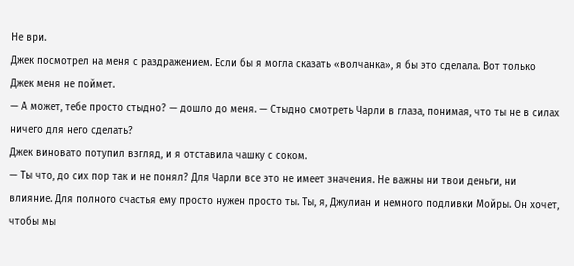Не ври.
Джек посмотрел на меня с раздражением. Если бы я могла сказать «волчанка», я бы это сделала. Вот только Джек меня не поймет.
— А может, тебе просто стыдно? — дошло до меня. — Стыдно смотреть Чарли в глаза, понимая, что ты не в силах ничего для него сделать?
Джек виновато потупил взгляд, и я отставила чашку с соком.
— Ты что, до сих пор так и не понял? Для Чарли все это не имеет значения. Не важны ни твои деньги, ни влияние. Для полного счастья ему просто нужен просто ты. Ты, я, Джулиан и немного подливки Мойры. Он хочет, чтобы мы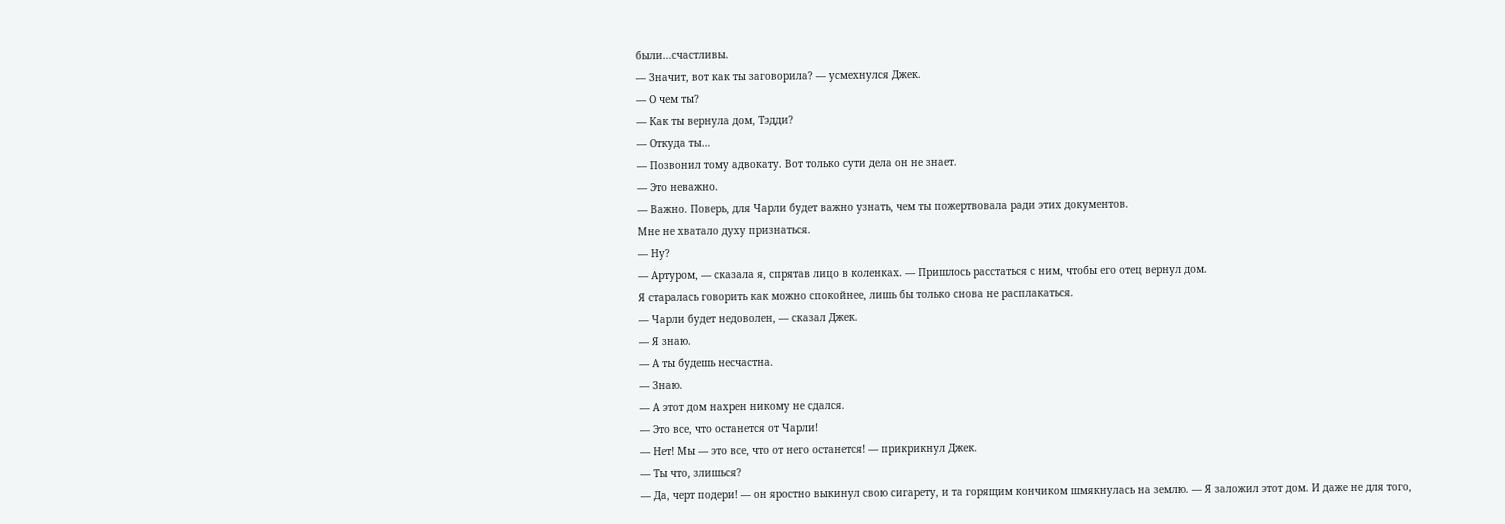были…счастливы.
— Значит, вот как ты заговорила? — усмехнулся Джек.
— О чем ты?
— Как ты вернула дом, Тэдди?
— Откуда ты…
— Позвонил тому адвокату. Вот только сути дела он не знает.
— Это неважно.
— Важно. Поверь, для Чарли будет важно узнать, чем ты пожертвовала ради этих документов.
Мне не хватало духу признаться.
— Ну?
— Артуром, — сказала я, спрятав лицо в коленках. — Пришлось расстаться с ним, чтобы его отец вернул дом.
Я старалась говорить как можно спокойнее, лишь бы только снова не расплакаться.
— Чарли будет недоволен, — сказал Джек.
— Я знаю.
— А ты будешь несчастна.
— Знаю.
— А этот дом нахрен никому не сдался.
— Это все, что останется от Чарли!
— Нет! Мы — это все, что от него останется! — прикрикнул Джек.
— Ты что, злишься?
— Да, черт подери! — он яростно выкинул свою сигарету, и та горящим кончиком шмякнулась на землю. — Я заложил этот дом. И даже не для того,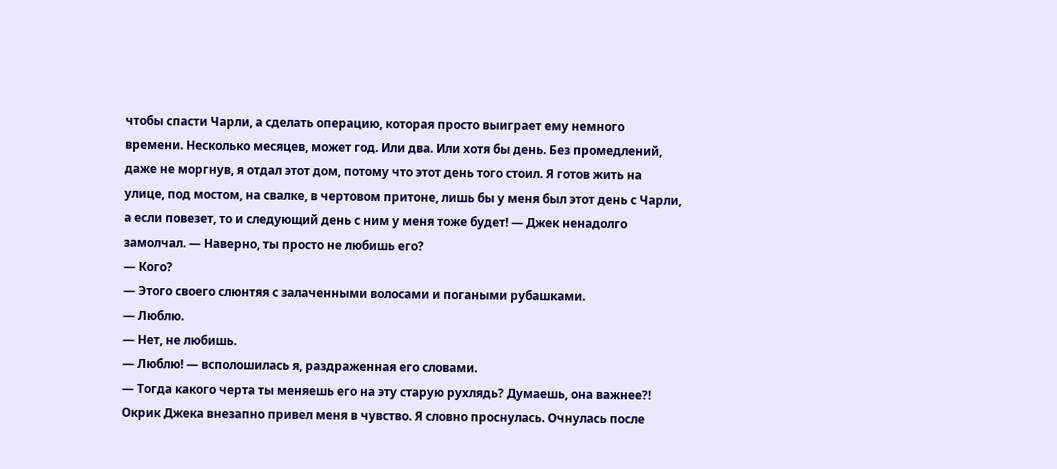чтобы спасти Чарли, а сделать операцию, которая просто выиграет ему немного времени. Несколько месяцев, может год. Или два. Или хотя бы день. Без промедлений, даже не моргнув, я отдал этот дом, потому что этот день того стоил. Я готов жить на улице, под мостом, на свалке, в чертовом притоне, лишь бы у меня был этот день с Чарли, а если повезет, то и следующий день с ним у меня тоже будет! — Джек ненадолго замолчал. — Наверно, ты просто не любишь его?
— Кого?
— Этого своего слюнтяя с залаченными волосами и погаными рубашками.
— Люблю.
— Нет, не любишь.
— Люблю! — всполошилась я, раздраженная его словами.
— Тогда какого черта ты меняешь его на эту старую рухлядь? Думаешь, она важнее?!
Окрик Джека внезапно привел меня в чувство. Я словно проснулась. Очнулась после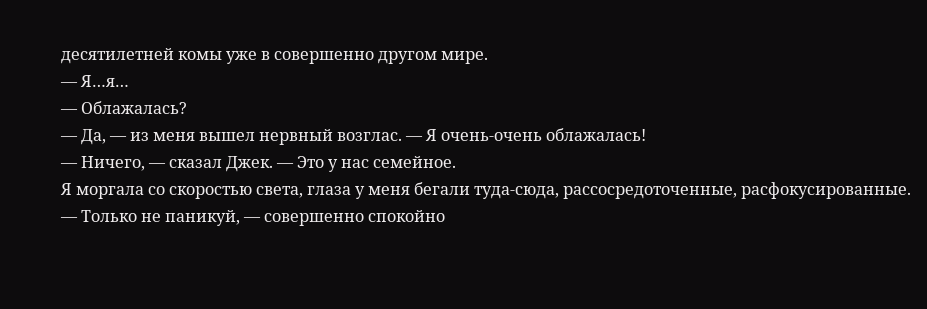десятилетней комы уже в совершенно другом мире.
— Я…я…
— Облажалась?
— Да, — из меня вышел нервный возглас. — Я очень-очень облажалась!
— Ничего, — сказал Джек. — Это у нас семейное.
Я моргала со скоростью света, глаза у меня бегали туда-сюда, рассосредоточенные, расфокусированные.
— Только не паникуй, — совершенно спокойно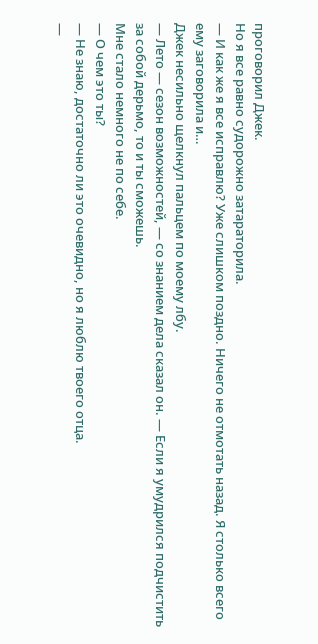проговорил Джек.
Но я все равно судорожно затараторила.
— И как же я все исправлю? Уже слишком поздно. Ничего не отмотать назад. Я столько всего ему заговорила и…
Джек несильно щелкнул пальцем по моему лбу.
— Лето — сезон возможностей, — со знанием дела сказал он. — Если я умудрился подчистить за собой дерьмо, то и ты сможешь.
Мне стало немного не по себе.
— О чем это ты?
— Не знаю, достаточно ли это очевидно, но я люблю твоего отца.
—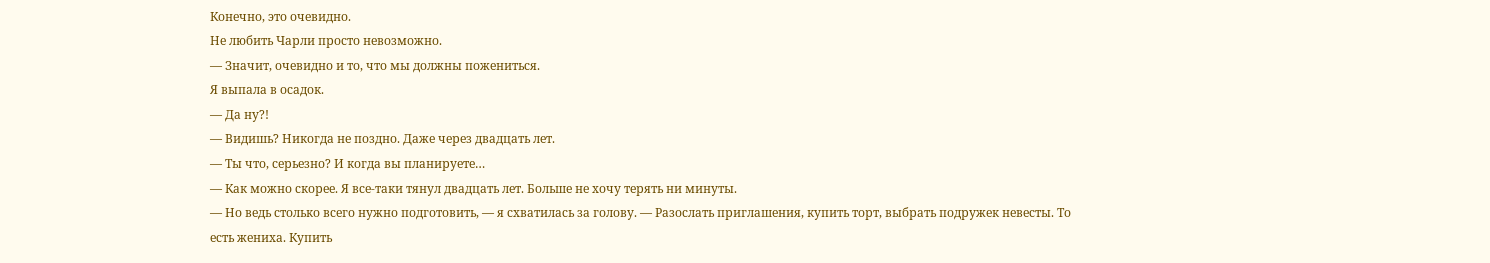Конечно, это очевидно.
Не любить Чарли просто невозможно.
— Значит, очевидно и то, что мы должны пожениться.
Я выпала в осадок.
— Да ну?!
— Видишь? Никогда не поздно. Даже через двадцать лет.
— Ты что, серьезно? И когда вы планируете…
— Как можно скорее. Я все-таки тянул двадцать лет. Больше не хочу терять ни минуты.
— Но ведь столько всего нужно подготовить, — я схватилась за голову. — Разослать приглашения, купить торт, выбрать подружек невесты. То есть жениха. Купить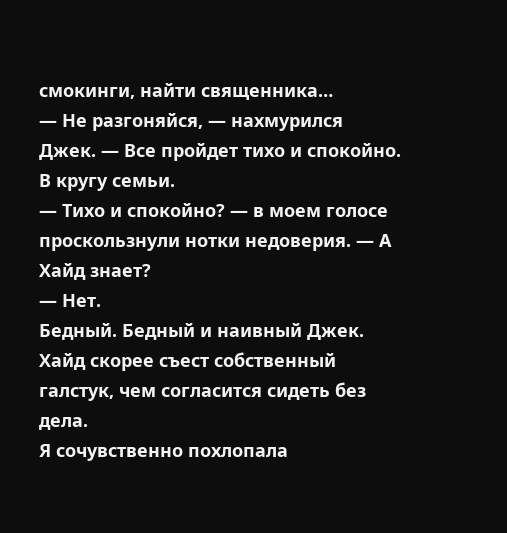смокинги, найти священника…
— Не разгоняйся, — нахмурился Джек. — Все пройдет тихо и спокойно. В кругу семьи.
— Тихо и спокойно? — в моем голосе проскользнули нотки недоверия. — А Хайд знает?
— Нет.
Бедный. Бедный и наивный Джек. Хайд скорее съест собственный галстук, чем согласится сидеть без дела.
Я сочувственно похлопала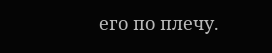его по плечу.